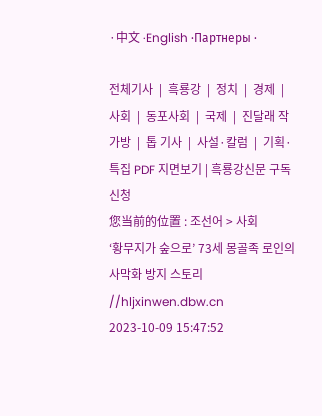·中文 ·English ·Партнеры ·

전체기사  |  흑룡강  |  정치  |  경제  |  사회  |  동포사회  |  국제  |  진달래 작가방  |  톱 기사  |  사설·칼럼  |  기획·특집 PDF 지면보기 | 흑룡강신문 구독신청
您当前的位置 : 조선어 > 사회
‘황무지가 숲으로’ 73세 몽골족 로인의 사막화 방지 스토리
//hljxinwen.dbw.cn  2023-10-09 15:47:52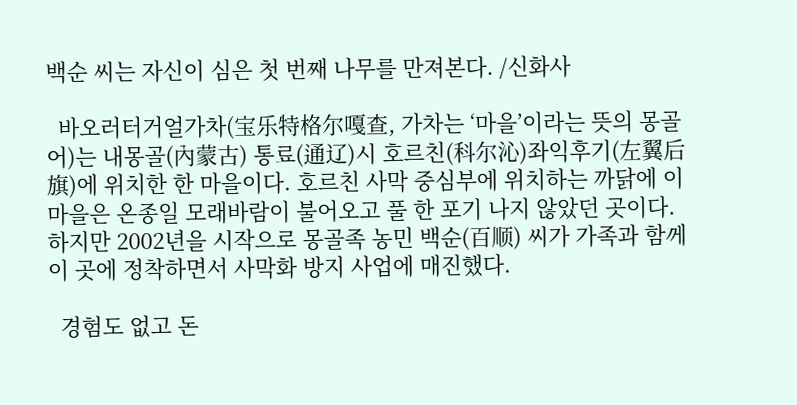백순 씨는 자신이 심은 첫 번째 나무를 만져본다. /신화사

  바오러터거얼가차(宝乐特格尔嘎查, 가차는 ‘마을’이라는 뜻의 몽골어)는 내몽골(內蒙古) 통료(通辽)시 호르친(科尔沁)좌익후기(左翼后旗)에 위치한 한 마을이다. 호르친 사막 중심부에 위치하는 까닭에 이 마을은 온종일 모래바람이 불어오고 풀 한 포기 나지 않았던 곳이다. 하지만 2002년을 시작으로 몽골족 농민 백순(百顺) 씨가 가족과 함께 이 곳에 정착하면서 사막화 방지 사업에 매진했다.

  경험도 없고 돈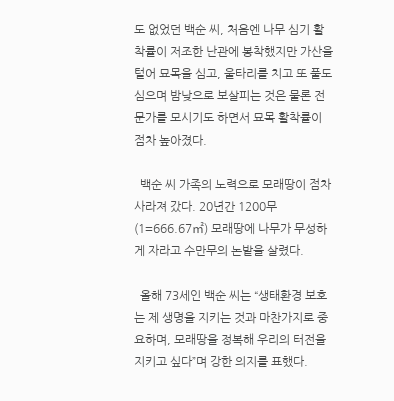도 없었던 백순 씨, 처음엔 나무 심기 활착률이 저조한 난관에 봉착했지만 가산을 털어 묘목을 심고, 울타리를 치고 또 풀도 심으며 밤낮으로 보살피는 것은 물론 전문가를 모시기도 하면서 묘목 활착률이 점차 높아졌다.

  백순 씨 가족의 노력으로 모래땅이 점차 사라져 갔다. 20년간 1200무(1=666.67㎡) 모래땅에 나무가 무성하게 자라고 수만무의 논밭을 살렸다.

  올해 73세인 백순 씨는 “생태환경 보호는 제 생명을 지키는 것과 마찬가지로 중요하며, 모래땅을 정복해 우리의 터전을 지키고 싶다”며 강한 의지를 표했다.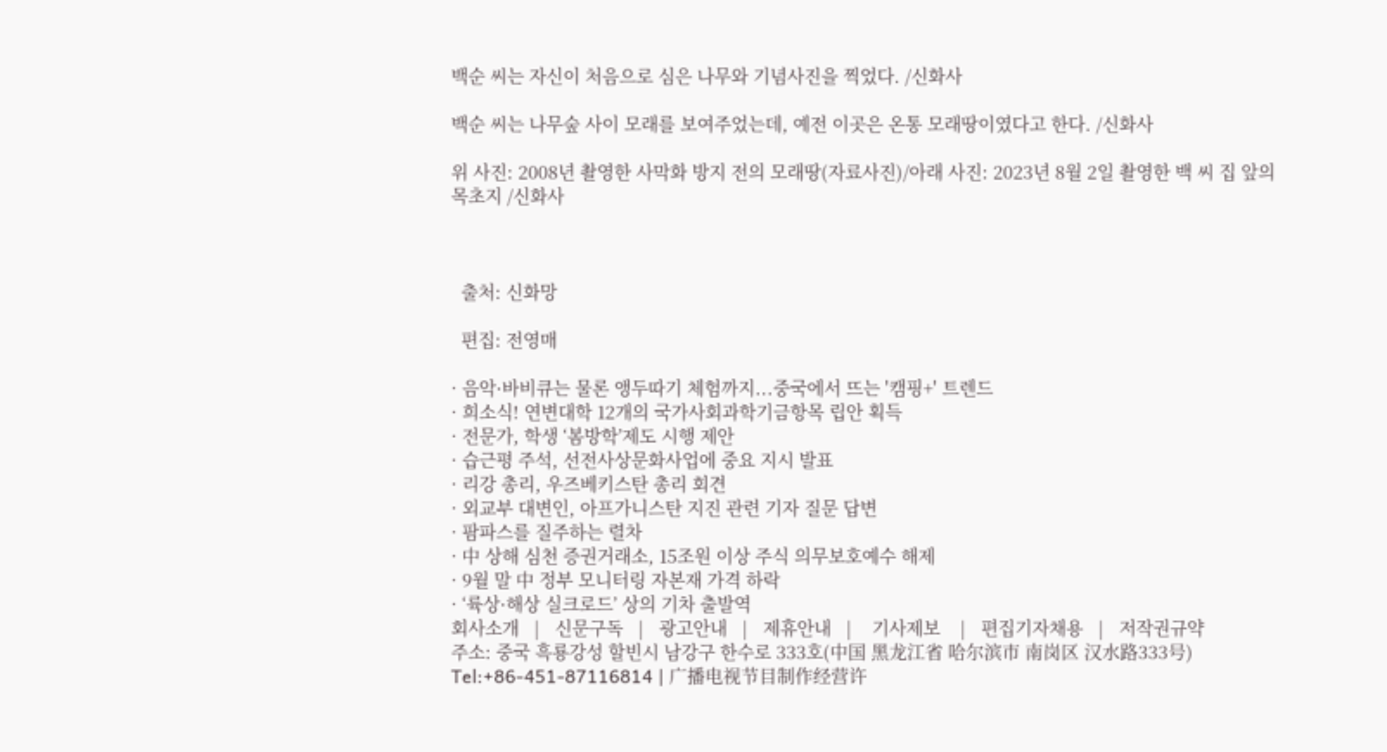백순 씨는 자신이 처음으로 심은 나무와 기념사진을 찍었다. /신화사

백순 씨는 나무숲 사이 모래를 보여주었는데, 예전 이곳은 온통 모래땅이였다고 한다. /신화사

위 사진: 2008년 촬영한 사막화 방지 전의 모래땅(자료사진)/아래 사진: 2023년 8월 2일 촬영한 백 씨 집 앞의 목초지 /신화사



  출처: 신화망

  편집: 전영매

· 음악∙바비큐는 물론 앵두따기 체험까지...중국에서 뜨는 '캠핑+' 트렌드
· 희소식! 연변대학 12개의 국가사회과학기금항목 립안 획득
· 전문가, 학생 ‘봄방학’제도 시행 제안
· 습근평 주석, 선전사상문화사업에 중요 지시 발표
· 리강 총리, 우즈베키스탄 총리 회견
· 외교부 대변인, 아프가니스탄 지진 관련 기자 질문 답변
· 팜파스를 질주하는 렬차
· 中 상해 심천 증권거래소, 15조원 이상 주식 의무보호예수 해제
· 9월 말 中 정부 모니터링 자본재 가격 하락
· ‘륙상∙해상 실크로드’ 상의 기차 출발역
회사소개   |   신문구독   |   광고안내   |   제휴안내   |    기사제보    |   편집기자채용   |   저작권규약
주소: 중국 흑룡강성 할빈시 남강구 한수로 333호(中国 黑龙江省 哈尔滨市 南岗区 汉水路333号)
Tel:+86-451-87116814 | 广播电视节目制作经营许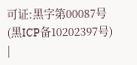可证:黑字第00087号
(黑ICP备10202397号) |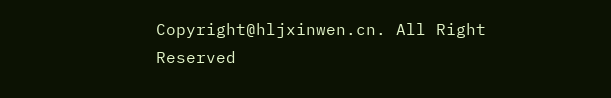Copyright@hljxinwen.cn. All Right Reserved